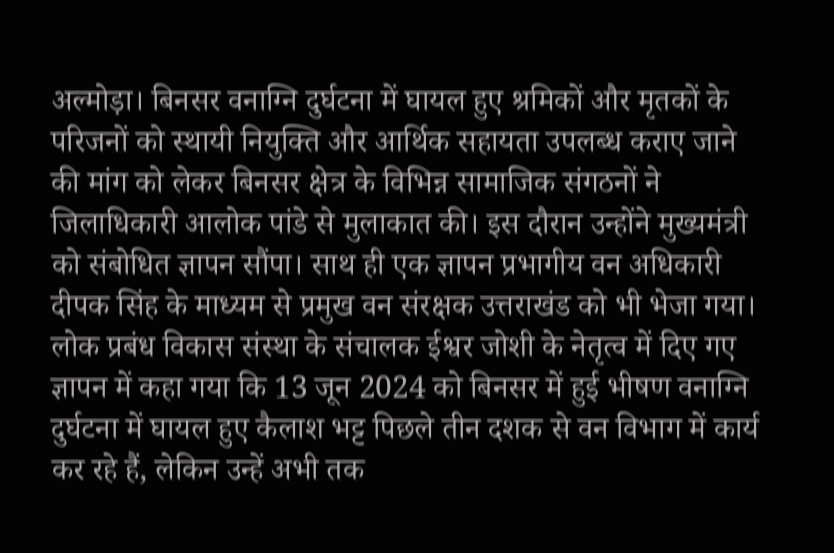अल्मोड़ा। बिनसर वनाग्नि दुर्घटना में घायल हुए श्रमिकों और मृतकों के परिजनों को स्थायी नियुक्ति और आर्थिक सहायता उपलब्ध कराए जाने की मांग को लेकर बिनसर क्षेत्र के विभिन्न सामाजिक संगठनों ने जिलाधिकारी आलोक पांडे से मुलाकात की। इस दौरान उन्होंने मुख्यमंत्री को संबोधित ज्ञापन सौंपा। साथ ही एक ज्ञापन प्रभागीय वन अधिकारी दीपक सिंह के माध्यम से प्रमुख वन संरक्षक उत्तराखंड को भी भेजा गया। लोक प्रबंध विकास संस्था के संचालक ईश्वर जोशी के नेतृत्व में दिए गए ज्ञापन में कहा गया कि 13 जून 2024 को बिनसर में हुई भीषण वनाग्नि दुर्घटना में घायल हुए कैलाश भट्ट पिछले तीन दशक से वन विभाग में कार्य कर रहे हैं, लेकिन उन्हें अभी तक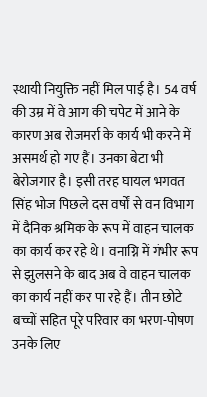स्थायी नियुक्ति नहीं मिल पाई है। 54 वर्ष की उम्र में वे आग की चपेट में आने के कारण अब रोजमर्रा के कार्य भी करने में असमर्थ हो गए हैं। उनका बेटा भी बेरोजगार है। इसी तरह घायल भगवत सिंह भोज पिछले दस वर्षों से वन विभाग में दैनिक श्रमिक के रूप में वाहन चालक का कार्य कर रहे थे। वनाग्नि में गंभीर रूप से झुलसने के बाद अब वे वाहन चालक का कार्य नहीं कर पा रहे हैं। तीन छोटे बच्चों सहित पूरे परिवार का भरण-पोषण उनके लिए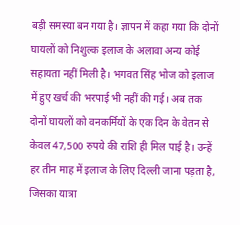बड़ी समस्या बन गया है। ज्ञापन में कहा गया कि दोनों घायलों को निशुल्क इलाज के अलावा अन्य कोई सहायता नहीं मिली है। भगवत सिंह भोज को इलाज में हुए खर्च की भरपाई भी नहीं की गई। अब तक दोनों घायलों को वनकर्मियों के एक दिन के वेतन से केवल 47,500 रुपये की राशि ही मिल पाई है। उन्हें हर तीन माह में इलाज के लिए दिल्ली जाना पड़ता है, जिसका यात्रा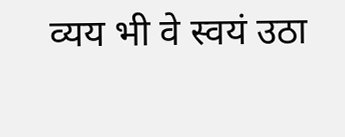व्यय भी वे स्वयं उठा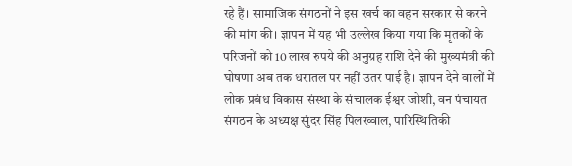रहे हैं। सामाजिक संगठनों ने इस खर्च का वहन सरकार से करने की मांग की। ज्ञापन में यह भी उल्लेख किया गया कि मृतकों के परिजनों को 10 लाख रुपये की अनुग्रह राशि देने की मुख्यमंत्री की घोषणा अब तक धरातल पर नहीं उतर पाई है। ज्ञापन देने वालों में लोक प्रबंध विकास संस्था के संचालक ईश्वर जोशी, वन पंचायत संगठन के अध्यक्ष सुंदर सिंह पिलख्वाल, पारिस्थितिकी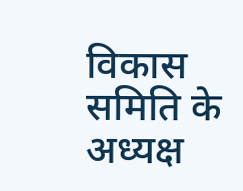विकास समिति के अध्यक्ष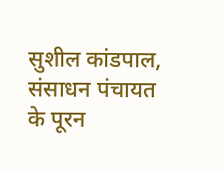सुशील कांडपाल, संसाधन पंचायत के पूरन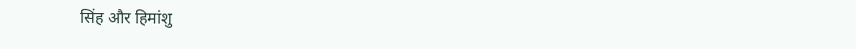सिंह और हिमांशु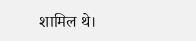शामिल थे।